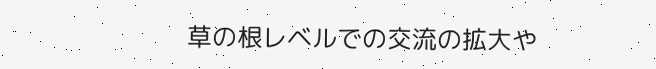草の根レベルでの交流の拡大や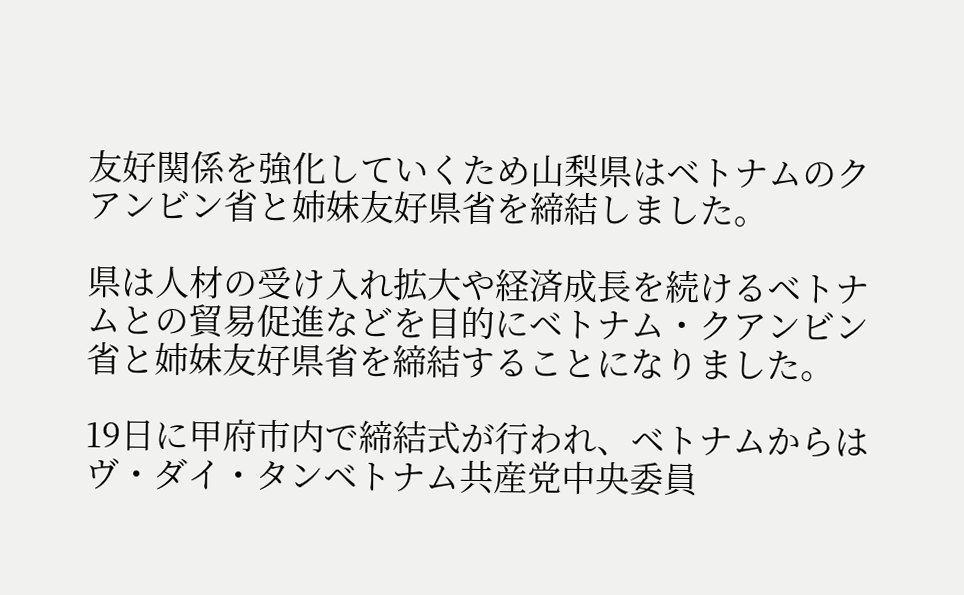友好関係を強化していくため山梨県はベトナムのクアンビン省と姉妹友好県省を締結しました。

県は人材の受け入れ拡大や経済成長を続けるベトナムとの貿易促進などを目的にベトナム・クアンビン省と姉妹友好県省を締結することになりました。

19日に甲府市内で締結式が行われ、ベトナムからはヴ・ダイ・タンベトナム共産党中央委員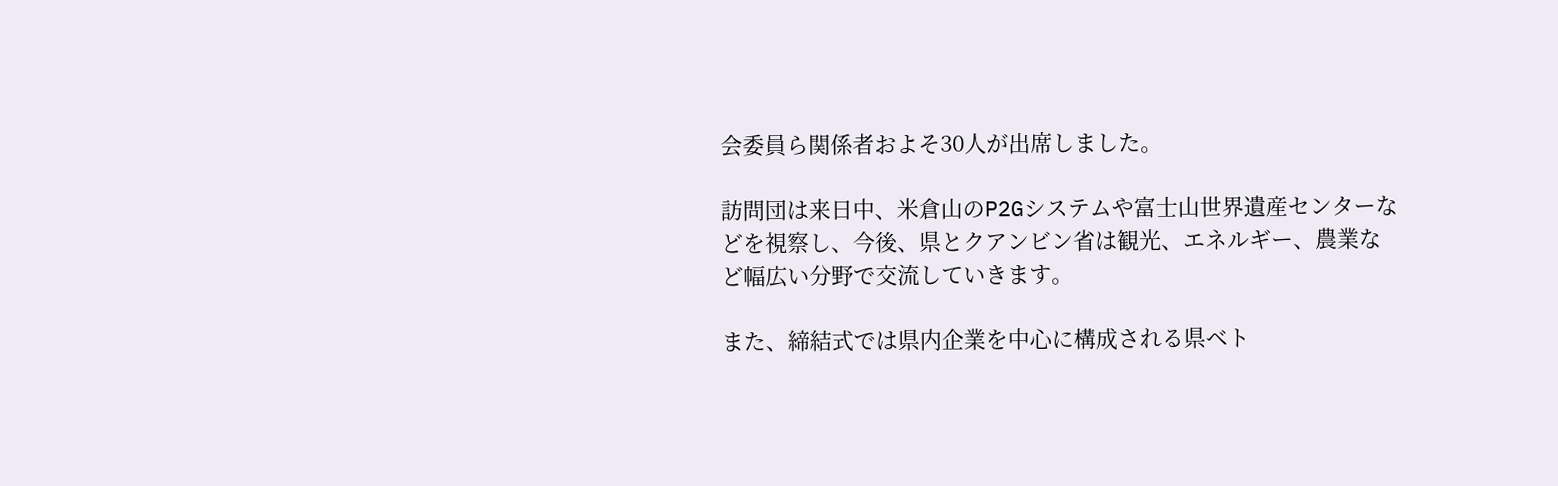会委員ら関係者およそ30人が出席しました。

訪問団は来日中、米倉山のP2Gシステムや富士山世界遺産センターなどを視察し、今後、県とクアンビン省は観光、エネルギー、農業など幅広い分野で交流していきます。

また、締結式では県内企業を中心に構成される県ベト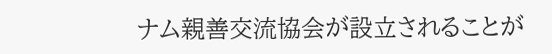ナム親善交流協会が設立されることが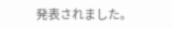発表されました。